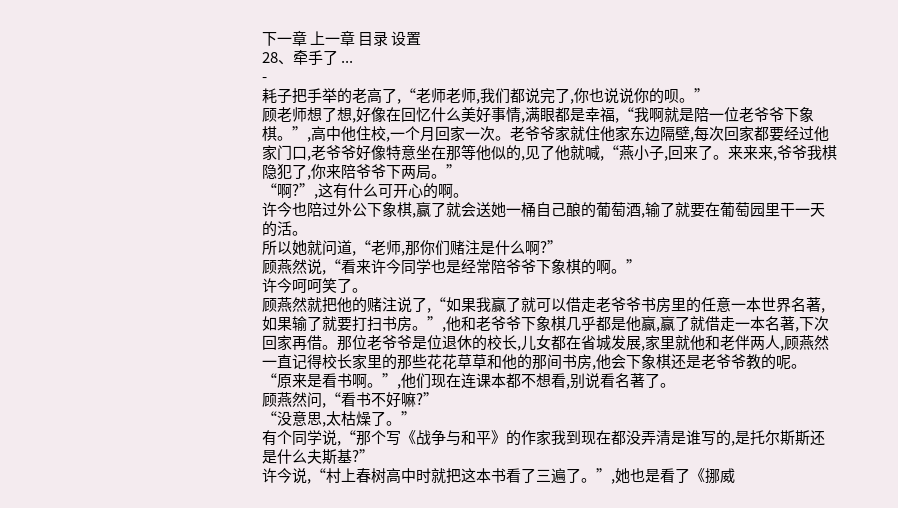下一章 上一章 目录 设置
28、牵手了 ...
-
耗子把手举的老高了,“老师老师,我们都说完了,你也说说你的呗。”
顾老师想了想,好像在回忆什么美好事情,满眼都是幸福,“我啊就是陪一位老爷爷下象棋。”,高中他住校,一个月回家一次。老爷爷家就住他家东边隔壁,每次回家都要经过他家门口,老爷爷好像特意坐在那等他似的,见了他就喊,“燕小子,回来了。来来来,爷爷我棋隐犯了,你来陪爷爷下两局。”
“啊?”,这有什么可开心的啊。
许今也陪过外公下象棋,赢了就会送她一桶自己酿的葡萄酒,输了就要在葡萄园里干一天的活。
所以她就问道,“老师,那你们赌注是什么啊?”
顾燕然说,“看来许今同学也是经常陪爷爷下象棋的啊。”
许今呵呵笑了。
顾燕然就把他的赌注说了,“如果我赢了就可以借走老爷爷书房里的任意一本世界名著,如果输了就要打扫书房。”,他和老爷爷下象棋几乎都是他赢,赢了就借走一本名著,下次回家再借。那位老爷爷是位退休的校长,儿女都在省城发展,家里就他和老伴两人,顾燕然一直记得校长家里的那些花花草草和他的那间书房,他会下象棋还是老爷爷教的呢。
“原来是看书啊。”,他们现在连课本都不想看,别说看名著了。
顾燕然问,“看书不好嘛?”
“没意思,太枯燥了。”
有个同学说,“那个写《战争与和平》的作家我到现在都没弄清是谁写的,是托尔斯斯还是什么夫斯基?”
许今说,“村上春树高中时就把这本书看了三遍了。”,她也是看了《挪威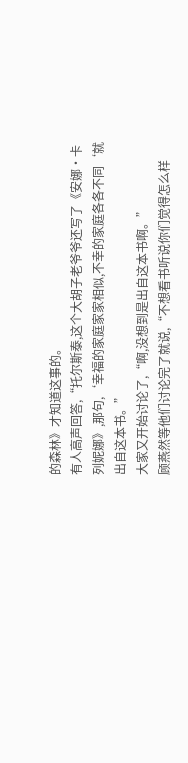的森林》才知道这事的。
有人高声回答,“托尔斯泰,这个大胡子老爷爷还写了《安娜·卡列妮娜》,那句,‘幸福的家庭家家相似,不幸的家庭各各不同‘就出自这本书。”
大家又开始讨论了,“啊,没想到是出自这本书啊。”
顾燕然等他们讨论完了就说,“不想看书听说你们觉得怎么样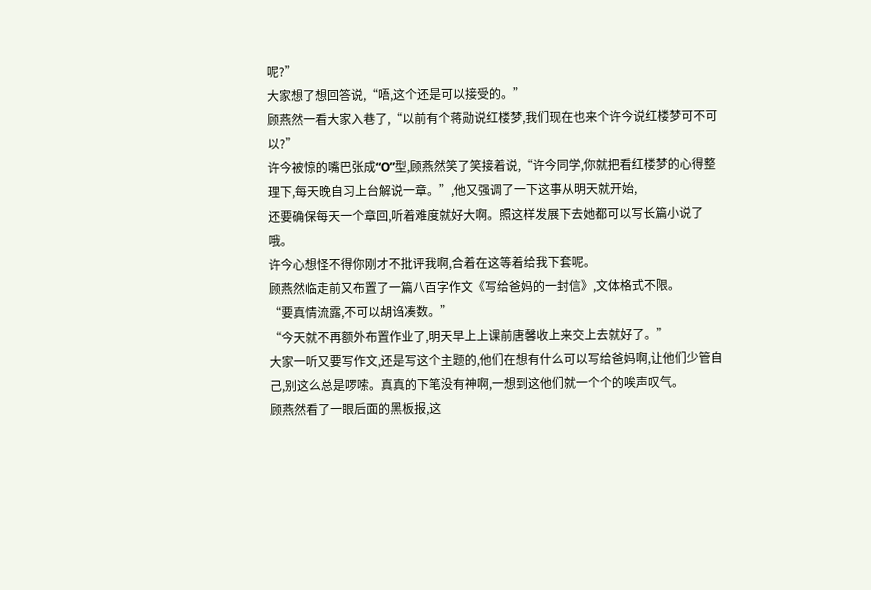呢?”
大家想了想回答说,“唔,这个还是可以接受的。”
顾燕然一看大家入巷了,“以前有个蒋勋说红楼梦,我们现在也来个许今说红楼梦可不可以?”
许今被惊的嘴巴张成“O”型,顾燕然笑了笑接着说,“许今同学,你就把看红楼梦的心得整理下,每天晚自习上台解说一章。”,他又强调了一下这事从明天就开始,
还要确保每天一个章回,听着难度就好大啊。照这样发展下去她都可以写长篇小说了哦。
许今心想怪不得你刚才不批评我啊,合着在这等着给我下套呢。
顾燕然临走前又布置了一篇八百字作文《写给爸妈的一封信》,文体格式不限。
“要真情流露,不可以胡诌凑数。”
“今天就不再额外布置作业了,明天早上上课前唐馨收上来交上去就好了。”
大家一听又要写作文,还是写这个主题的,他们在想有什么可以写给爸妈啊,让他们少管自己,别这么总是啰嗦。真真的下笔没有神啊,一想到这他们就一个个的唉声叹气。
顾燕然看了一眼后面的黑板报,这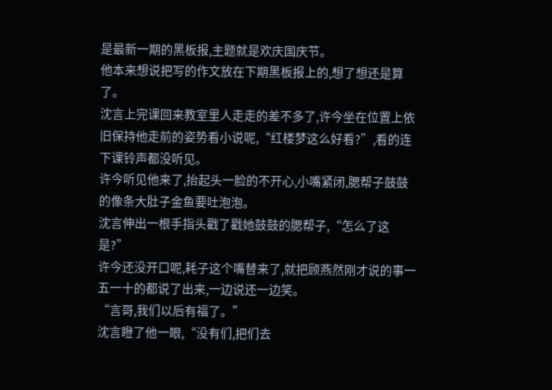是最新一期的黑板报,主题就是欢庆国庆节。
他本来想说把写的作文放在下期黑板报上的,想了想还是算了。
沈言上完课回来教室里人走走的差不多了,许今坐在位置上依旧保持他走前的姿势看小说呢,“红楼梦这么好看?”,看的连下课铃声都没听见。
许今听见他来了,抬起头一脸的不开心,小嘴紧闭,腮帮子鼓鼓的像条大肚子金鱼要吐泡泡。
沈言伸出一根手指头戳了戳她鼓鼓的腮帮子,“怎么了这是?”
许今还没开口呢,耗子这个嘴替来了,就把顾燕然刚才说的事一五一十的都说了出来,一边说还一边笑。
“言哥,我们以后有福了。”
沈言瞪了他一眼,“没有们,把们去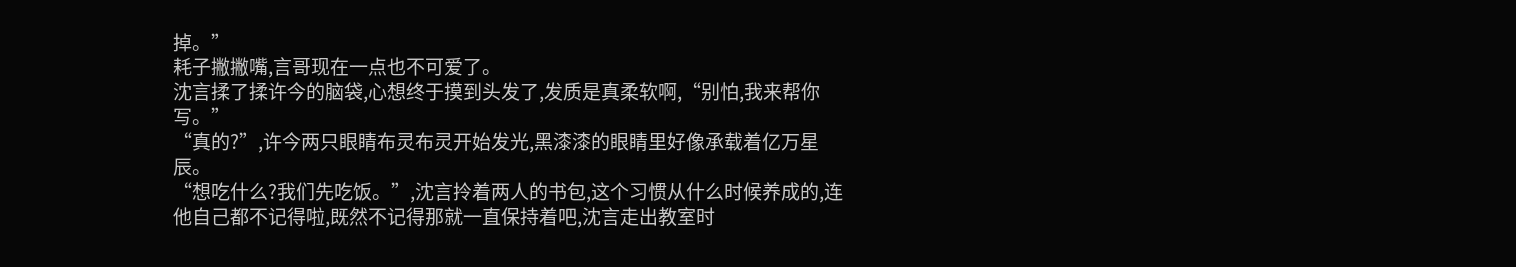掉。”
耗子撇撇嘴,言哥现在一点也不可爱了。
沈言揉了揉许今的脑袋,心想终于摸到头发了,发质是真柔软啊,“别怕,我来帮你写。”
“真的?”,许今两只眼睛布灵布灵开始发光,黑漆漆的眼睛里好像承载着亿万星辰。
“想吃什么?我们先吃饭。”,沈言拎着两人的书包,这个习惯从什么时候养成的,连他自己都不记得啦,既然不记得那就一直保持着吧,沈言走出教室时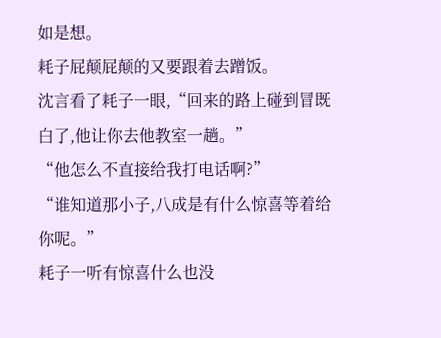如是想。
耗子屁颠屁颠的又要跟着去蹭饭。
沈言看了耗子一眼,“回来的路上碰到冒既白了,他让你去他教室一趟。”
“他怎么不直接给我打电话啊?”
“谁知道那小子,八成是有什么惊喜等着给你呢。”
耗子一听有惊喜什么也没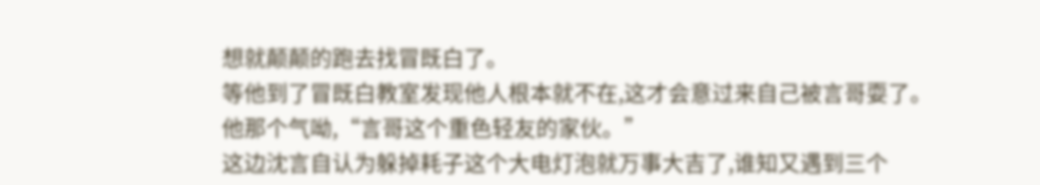想就颠颠的跑去找冒既白了。
等他到了冒既白教室发现他人根本就不在,这才会意过来自己被言哥耍了。
他那个气呦,“言哥这个重色轻友的家伙。”
这边沈言自认为躲掉耗子这个大电灯泡就万事大吉了,谁知又遇到三个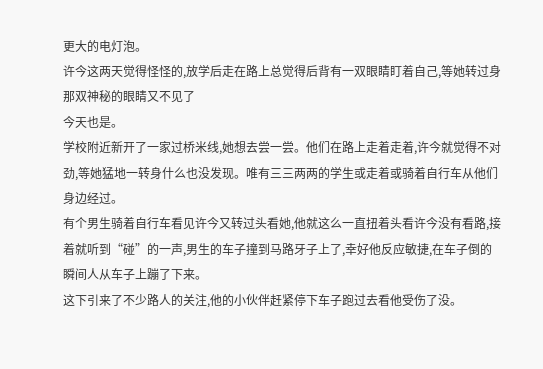更大的电灯泡。
许今这两天觉得怪怪的,放学后走在路上总觉得后背有一双眼睛盯着自己,等她转过身那双神秘的眼睛又不见了
今天也是。
学校附近新开了一家过桥米线,她想去尝一尝。他们在路上走着走着,许今就觉得不对劲,等她猛地一转身什么也没发现。唯有三三两两的学生或走着或骑着自行车从他们身边经过。
有个男生骑着自行车看见许今又转过头看她,他就这么一直扭着头看许今没有看路,接着就听到“碰”的一声,男生的车子撞到马路牙子上了,幸好他反应敏捷,在车子倒的瞬间人从车子上蹦了下来。
这下引来了不少路人的关注,他的小伙伴赶紧停下车子跑过去看他受伤了没。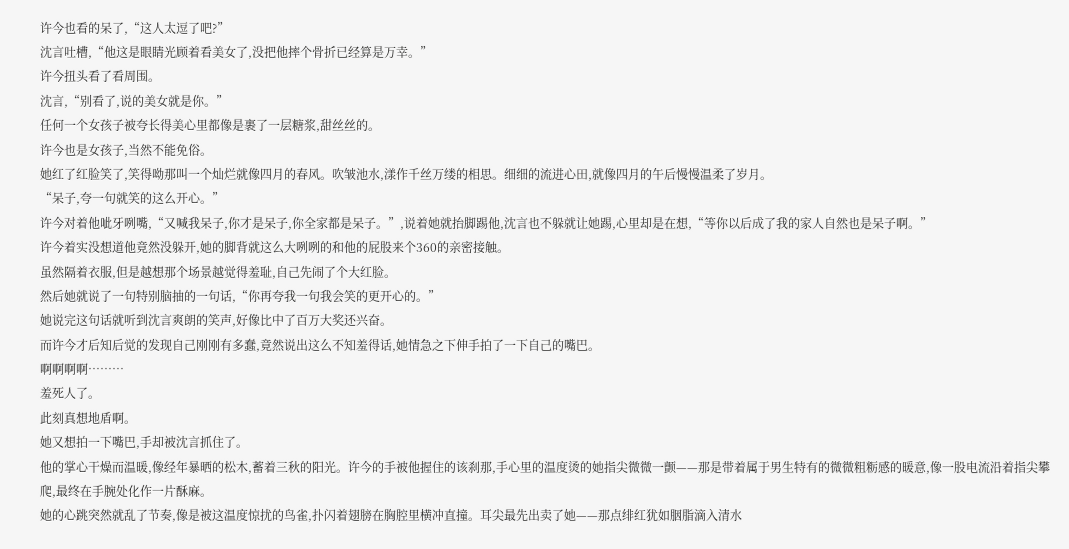许今也看的呆了,“这人太逗了吧?”
沈言吐槽,“他这是眼睛光顾着看美女了,没把他摔个骨折已经算是万幸。”
许今扭头看了看周围。
沈言,“别看了,说的美女就是你。”
任何一个女孩子被夸长得美心里都像是裹了一层糖浆,甜丝丝的。
许今也是女孩子,当然不能免俗。
她红了红脸笑了,笑得呦那叫一个灿烂就像四月的春风。吹皱池水,漾作千丝万缕的相思。细细的流进心田,就像四月的午后慢慢温柔了岁月。
“呆子,夸一句就笑的这么开心。”
许今对着他呲牙咧嘴,“又喊我呆子,你才是呆子,你全家都是呆子。”,说着她就抬脚踢他,沈言也不躲就让她踢,心里却是在想,“等你以后成了我的家人自然也是呆子啊。”
许今着实没想道他竟然没躲开,她的脚背就这么大咧咧的和他的屁股来个360的亲密接触。
虽然隔着衣服,但是越想那个场景越觉得羞耻,自己先闹了个大红脸。
然后她就说了一句特别脑抽的一句话,“你再夸我一句我会笑的更开心的。”
她说完这句话就听到沈言爽朗的笑声,好像比中了百万大奖还兴奋。
而许今才后知后觉的发现自己刚刚有多蠢,竟然说出这么不知羞得话,她情急之下伸手拍了一下自己的嘴巴。
啊啊啊啊………
羞死人了。
此刻真想地盾啊。
她又想拍一下嘴巴,手却被沈言抓住了。
他的掌心干燥而温暖,像经年暴晒的松木,蓄着三秋的阳光。许今的手被他握住的该刹那,手心里的温度烫的她指尖微微一颤——那是带着属于男生特有的微微粗粝感的暖意,像一股电流沿着指尖攀爬,最终在手腕处化作一片酥麻。
她的心跳突然就乱了节奏,像是被这温度惊扰的鸟雀,扑闪着翅膀在胸腔里横冲直撞。耳尖最先出卖了她——那点绯红犹如胭脂滴入清水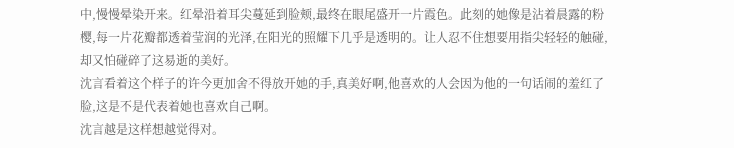中,慢慢晕染开来。红晕沿着耳尖蔓延到脸颊,最终在眼尾盛开一片霞色。此刻的她像是沾着晨露的粉樱,每一片花瓣都透着莹润的光泽,在阳光的照耀下几乎是透明的。让人忍不住想要用指尖轻轻的触碰,却又怕碰碎了这易逝的美好。
沈言看着这个样子的许今更加舍不得放开她的手,真美好啊,他喜欢的人会因为他的一句话闹的羞红了脸,这是不是代表着她也喜欢自己啊。
沈言越是这样想越觉得对。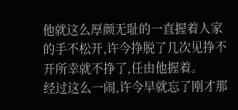他就这么厚颜无耻的一直握着人家的手不松开,许今挣脱了几次见挣不开所幸就不挣了,任由他握着。
经过这么一闹,许今早就忘了刚才那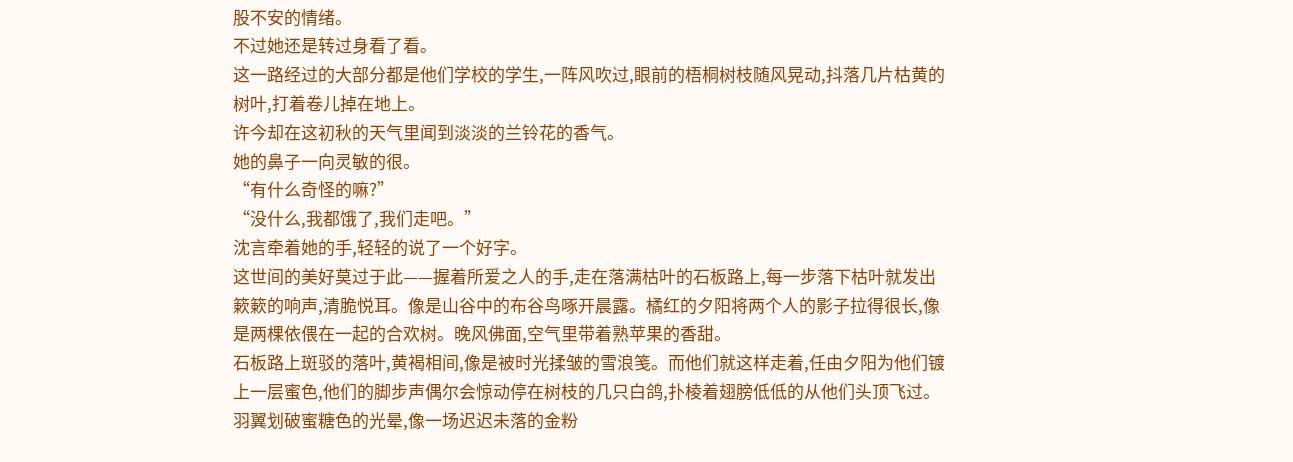股不安的情绪。
不过她还是转过身看了看。
这一路经过的大部分都是他们学校的学生,一阵风吹过,眼前的梧桐树枝随风晃动,抖落几片枯黄的树叶,打着卷儿掉在地上。
许今却在这初秋的天气里闻到淡淡的兰铃花的香气。
她的鼻子一向灵敏的很。
“有什么奇怪的嘛?”
“没什么,我都饿了,我们走吧。”
沈言牵着她的手,轻轻的说了一个好字。
这世间的美好莫过于此——握着所爱之人的手,走在落满枯叶的石板路上,每一步落下枯叶就发出簌簌的响声,清脆悦耳。像是山谷中的布谷鸟啄开晨露。橘红的夕阳将两个人的影子拉得很长,像是两棵依偎在一起的合欢树。晚风佛面,空气里带着熟苹果的香甜。
石板路上斑驳的落叶,黄褐相间,像是被时光揉皱的雪浪笺。而他们就这样走着,任由夕阳为他们镀上一层蜜色,他们的脚步声偶尔会惊动停在树枝的几只白鸽,扑棱着翅膀低低的从他们头顶飞过。羽翼划破蜜糖色的光晕,像一场迟迟未落的金粉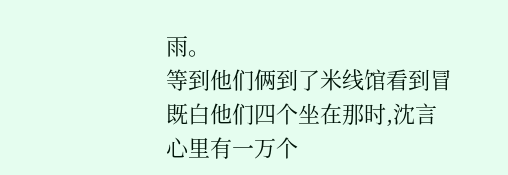雨。
等到他们俩到了米线馆看到冒既白他们四个坐在那时,沈言心里有一万个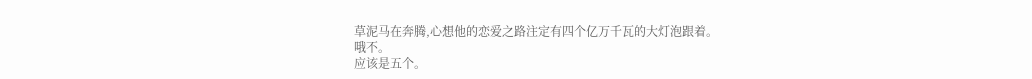草泥马在奔腾,心想他的恋爱之路注定有四个亿万千瓦的大灯泡跟着。
哦不。
应该是五个。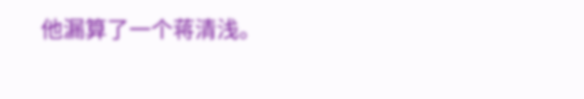他漏算了一个蒋清浅。